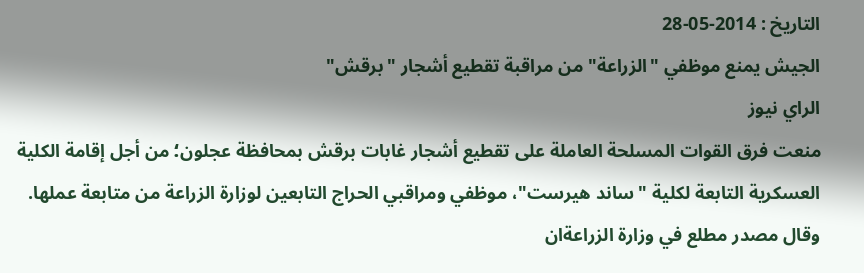التاريخ : 2014-05-28
الجيش يمنع موظفي "الزراعة" من مراقبة تقطيع أشجار "برقش"
الراي نيوز
منعت فرق القوات المسلحة العاملة على تقطيع أشجار غابات برقش بمحافظة عجلون؛ من أجل إقامة الكلية العسكرية التابعة لكلية "ساند هيرست"، موظفي ومراقبي الحراج التابعين لوزارة الزراعة من متابعة عملها.
وقال مصدر مطلع في وزارة الزراعةان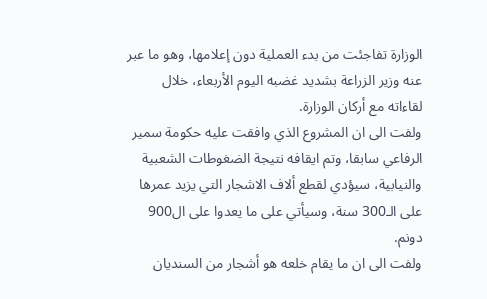الوزارة تفاجئت من بدء العملية دون إعلامها، وهو ما عبر عنه وزير الزراعة بشديد غضبه اليوم الأربعاء، خلال لقاءاته مع أركان الوزارة.
ولفت الى ان المشروع الذي وافقت عليه حكومة سمير الرفاعي سابقا، وتم ايقافه نتيجة الضغوطات الشعبية والنيابية، سيؤدي لقطع ألاف الاشجار التي يزيد عمرها على الـ300 سنة، وسيأتي على ما يعدوا على ال900 دونم.
ولفت الى ان ما يقام خلعه هو أشجار من السنديان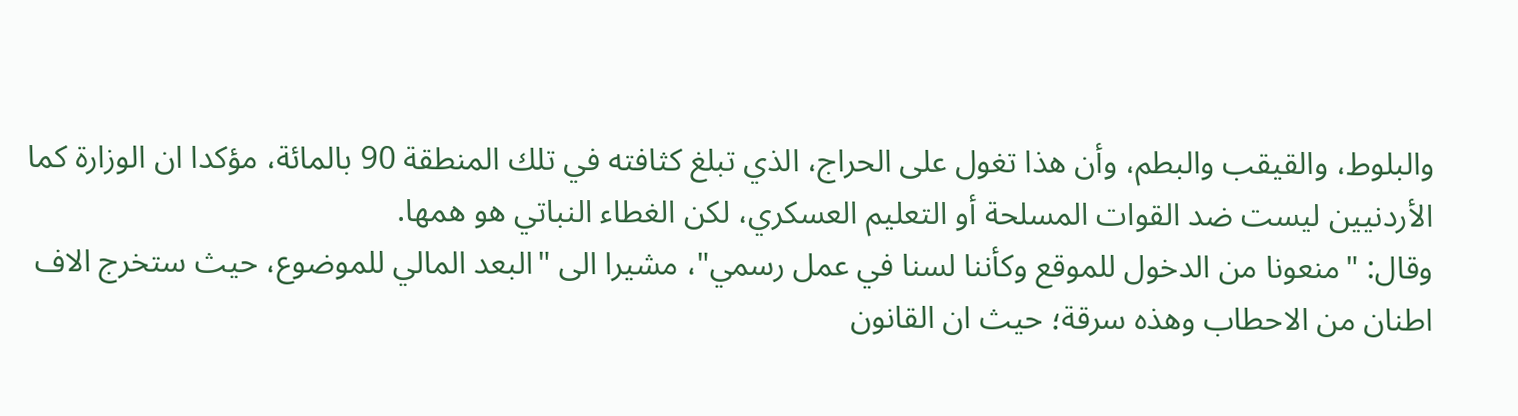والبلوط، والقيقب والبطم، وأن هذا تغول على الحراج، الذي تبلغ كثافته في تلك المنطقة 90 بالمائة، مؤكدا ان الوزارة كما الأردنيين ليست ضد القوات المسلحة أو التعليم العسكري، لكن الغطاء النباتي هو همها.
وقال: "منعونا من الدخول للموقع وكأننا لسنا في عمل رسمي"، مشيرا الى "البعد المالي للموضوع، حيث ستخرج الاف اطنان من الاحطاب وهذه سرقة؛ حيث ان القانون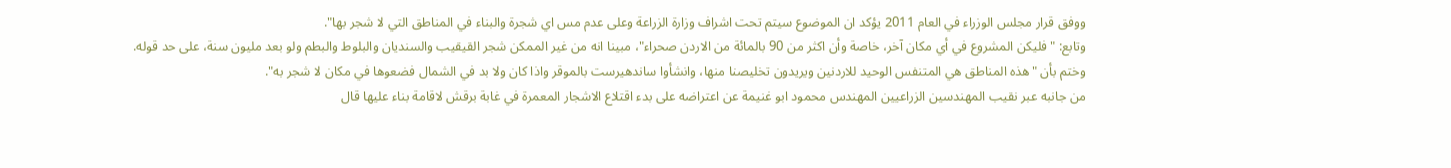ووفق قرار مجلس الوزراء في العام 2011 يؤكد ان الموضوع سيتم تحت اشراف وزارة الزراعة وعلى عدم مس اي شجرة والبناء في المناطق التي لا شجر بها".
وتابع: "فليكن المشروع في أي مكان آخر، خاصة وأن اكثر من 90 بالمائة من الاردن صحراء"، مبينا انه من غير الممكن شجر القيقيب والسنديان والبلوط والبطم ولو بعد مليون سنة، على حد قوله.
وختم بأن "هذه المناطق هي المتنفس الوحيد للاردنين ويريدون تخليصنا منها، وانشأوا ساندهيرست بالموقر واذا كان ولا بد في الشمال فضعوها في مكان لا شجر به".
من جانبه عبر نقيب المهندسين الزراعيين المهندس محمود ابو غنيمة عن اعتراضه على بدء اقتلاع الاشجار المعمرة في غابة برقش لاقامة بناء عليها قال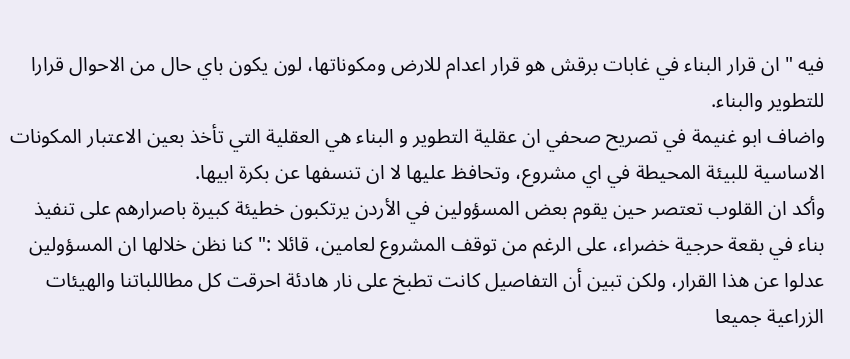فيه " ان قرار البناء في غابات برقش هو قرار اعدام للارض ومكوناتها، لون يكون باي حال من الاحوال قرارا للتطوير والبناء.
واضاف ابو غنيمة في تصريح صحفي ان عقلية التطوير و البناء هي العقلية التي تأخذ بعين الاعتبار المكونات الاساسية للبيئة المحيطة في اي مشروع، وتحافظ عليها لا ان تنسفها عن بكرة ابيها.
وأكد ان القلوب تعتصر حين يقوم بعض المسؤولين في الأردن يرتكبون خطيئة كبيرة باصرارهم على تنفيذ بناء في بقعة حرجية خضراء، على الرغم من توقف المشروع لعامين، قائلا :"كنا نظن خلالها ان المسؤولين عدلوا عن هذا القرار، ولكن تبين أن التفاصيل كانت تطبخ على نار هادئة احرقت كل مطاللباتنا والهيئات الزراعية جميعا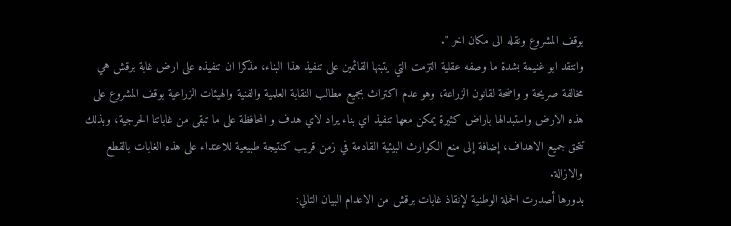بوقف المشروع ونقله الى مكان اخر ".
وانتقد ابو غنيمة بشدة ما وصفه عقلية التزمت التي يتبنها القائمين على تنفيذ هذا البناء، مذكرا ان تنفيذه على ارض غابة برقش هي مخالفة صريحة و واضحة لقانون الزراعة، وهو عدم اكتراث بجميع مطالب النقابة العلمية والفنية والهيئات الزراعية بوقف المشروع على هذه الارض واستبدالها باراض كثيرة يمكن معها تنفيذ اي بناء يراد لاي هدف و المحافظة على ما تبقى من غاباتنا الحرجية، وبذلك تتحق جميع الاهداف، إضافة إلى منع الكوارث البيئية القادمة في زمن قريب كنتيجة طبيعية للاعتداء على هذه الغابات بالقطع والازالة.
بدورها أصدرت الحملة الوطنية لإنقاذ غابات برقش من الاعدام البيان التالي: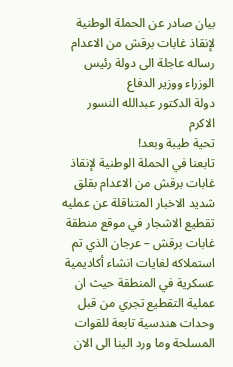بيان صادر عن الحملة الوطنية لإنقاذ غابات برقش من الاعدام
رساله عاجلة الى دولة رئيس الوزراء ووزير الدفاع
دولة الدكتور عبدالله النسور الاكرم
تحية طيبة وبعد!
تابعنا في الحملة الوطنية لإنقاذ غابات برقش من الاعدام بقلق شديد الاخبار المتناقلة عن عمليه تقطيع الاشجار في موقع منطقة غابات برقش – عرجان الذي تم استملاكه لغايات انشاء أكاديمية عسكرية في المنطقة حيث ان عملية التقطيع تجري من قبل وحدات هندسية تابعة للقوات المسلحة وما ورد الينا الى الان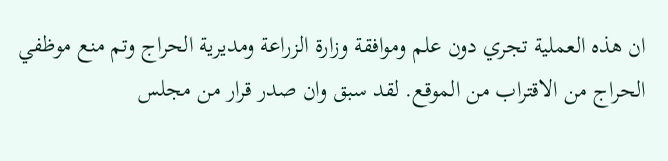ان هذه العملية تجري دون علم وموافقة وزارة الزراعة ومديرية الحراج وتم منع موظفي الحراج من الاقتراب من الموقع. لقد سبق وان صدر قرار من مجلس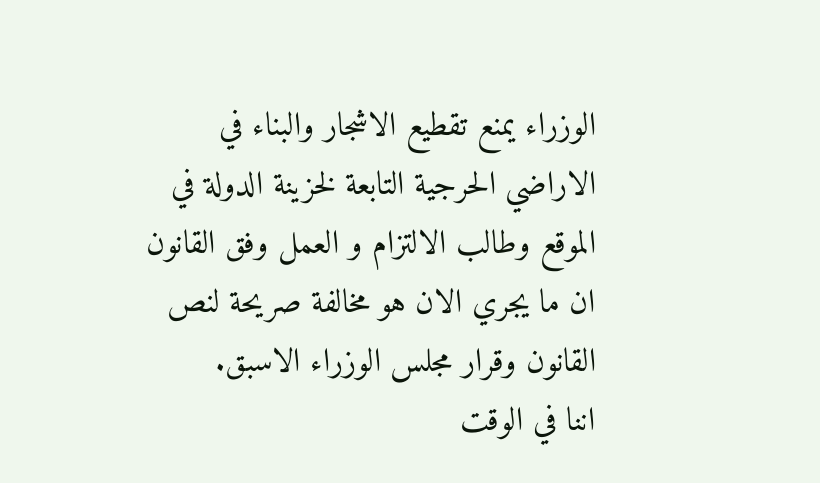الوزراء يمنع تقطيع الاشجار والبناء في الاراضي الحرجية التابعة لخزينة الدولة في الموقع وطالب الالتزام و العمل وفق القانون ان ما يجري الان هو مخالفة صريحة لنص القانون وقرار مجلس الوزراء الاسبق.
اننا في الوقت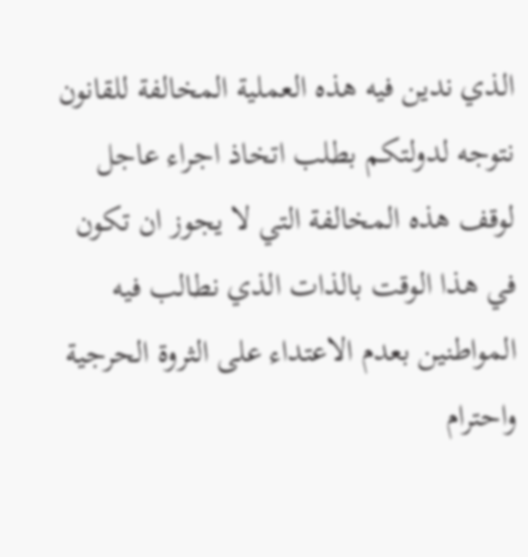الذي ندين فيه هذه العملية المخالفة للقانون نتوجه لدولتكم بطلب اتخاذ اجراء عاجل لوقف هذه المخالفة التي لا يجوز ان تكون في هذا الوقت بالذات الذي نطالب فيه المواطنين بعدم الاعتداء على الثروة الحرجية واحترام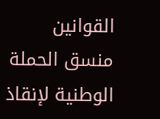القوانين
منسق الحملة الوطنية لإنقاذ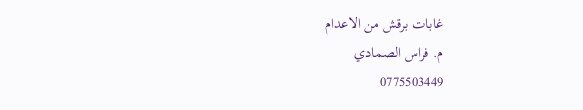غابات برقش من الاعدام
م. فراس الصمادي
0775503449